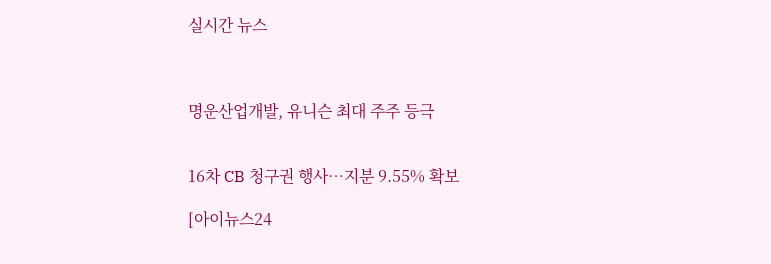실시간 뉴스



명운산업개발, 유니슨 최대 주주 등극


16차 CB 청구권 행사…지분 9.55% 확보

[아이뉴스24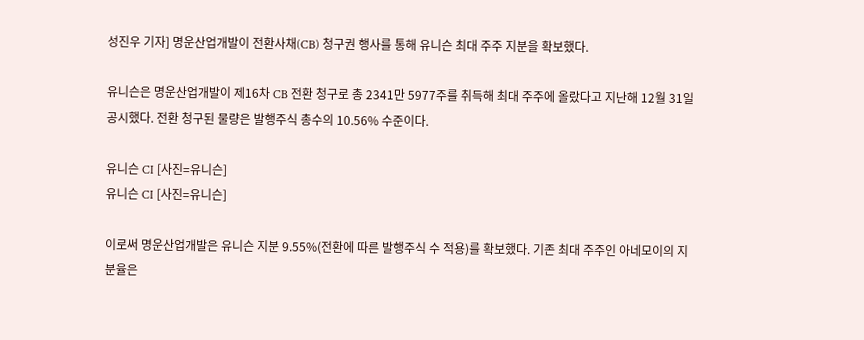성진우 기자] 명운산업개발이 전환사채(CB) 청구권 행사를 통해 유니슨 최대 주주 지분을 확보했다.

유니슨은 명운산업개발이 제16차 CB 전환 청구로 총 2341만 5977주를 취득해 최대 주주에 올랐다고 지난해 12월 31일 공시했다. 전환 청구된 물량은 발행주식 총수의 10.56% 수준이다.

유니슨 CI [사진=유니슨]
유니슨 CI [사진=유니슨]

이로써 명운산업개발은 유니슨 지분 9.55%(전환에 따른 발행주식 수 적용)를 확보했다. 기존 최대 주주인 아네모이의 지분율은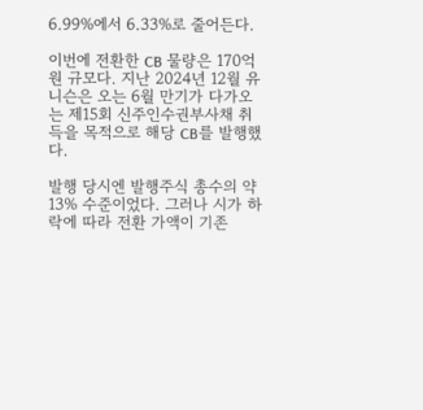6.99%에서 6.33%로 줄어든다.

이번에 전환한 CB 물량은 170억원 규모다. 지난 2024년 12월 유니슨은 오는 6월 만기가 다가오는 제15회 신주인수권부사채 취득을 목적으로 해당 CB를 발행했다.

발행 당시엔 발행주식 총수의 약 13% 수준이었다. 그러나 시가 하락에 따라 전환 가액이 기존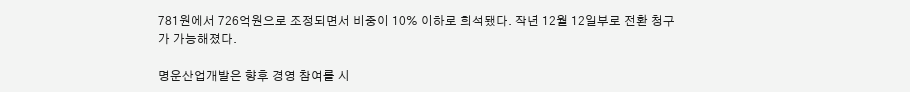781원에서 726억원으로 조정되면서 비중이 10% 이하로 희석됐다. 작년 12월 12일부로 전환 청구가 가능해졌다.

명운산업개발은 향후 경영 참여를 시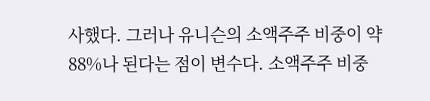사했다. 그러나 유니슨의 소액주주 비중이 약 88%나 된다는 점이 변수다. 소액주주 비중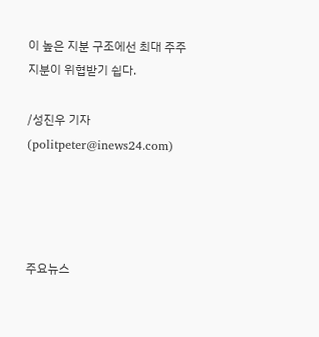이 높은 지분 구조에선 최대 주주 지분이 위협받기 쉽다.

/성진우 기자(politpeter@inews24.com)




주요뉴스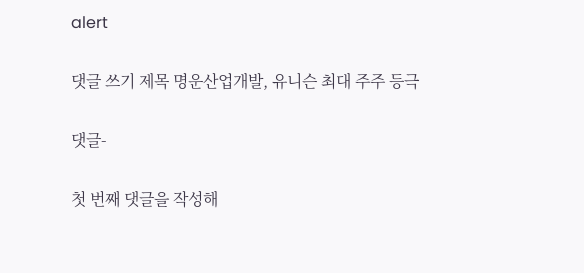alert

댓글 쓰기 제목 명운산업개발, 유니슨 최대 주주 등극

댓글-

첫 번째 댓글을 작성해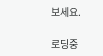보세요.

로딩중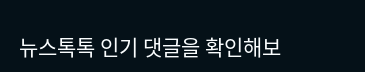뉴스톡톡 인기 댓글을 확인해보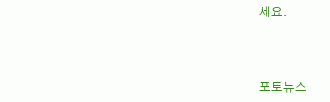세요.



포토뉴스